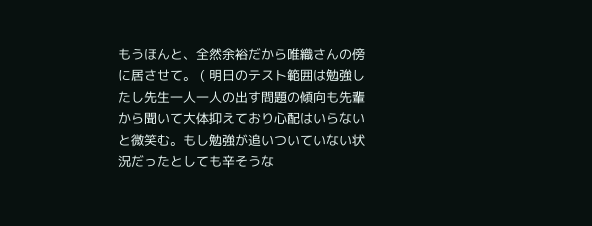もうほんと、全然余裕だから唯織さんの傍に居させて。 ( 明日のテスト範囲は勉強したし先生一人一人の出す問題の傾向も先輩から聞いて大体抑えており心配はいらないと微笑む。もし勉強が追いついていない状況だったとしても辛そうな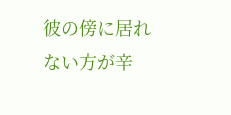彼の傍に居れない方が辛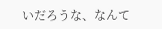いだろうな、なんて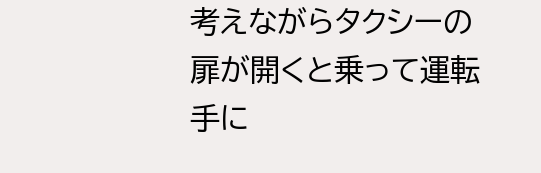考えながらタクシーの扉が開くと乗って運転手に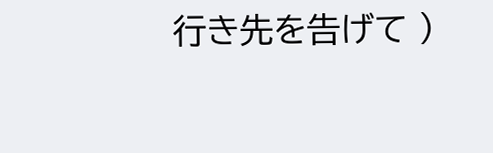行き先を告げて )